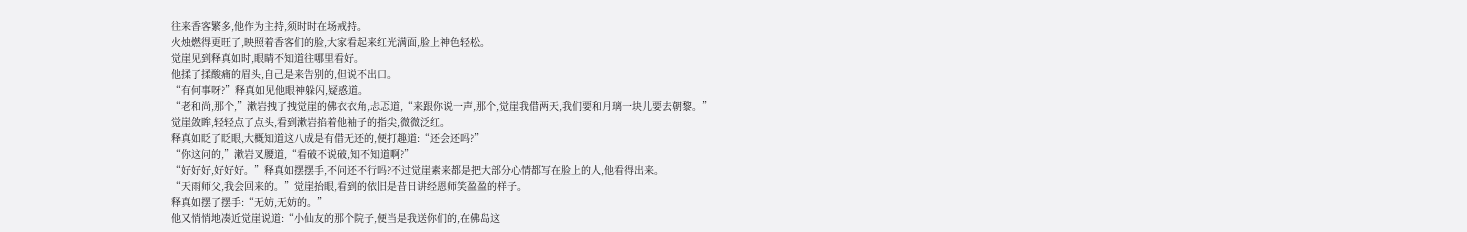往来香客繁多,他作为主持,须时时在场戒持。
火烛燃得更旺了,映照着香客们的脸,大家看起来红光满面,脸上神色轻松。
觉崖见到释真如时,眼睛不知道往哪里看好。
他揉了揉酸痛的眉头,自己是来告别的,但说不出口。
“有何事呀?”释真如见他眼神躲闪,疑惑道。
“老和尚,那个,”漱岩拽了拽觉崖的佛衣衣角,忐忑道,“来跟你说一声,那个,觉崖我借两天,我们要和月璃一块儿要去朝黎。”
觉崖敛眸,轻轻点了点头,看到漱岩掐着他袖子的指尖,微微泛红。
释真如眨了眨眼,大概知道这八成是有借无还的,便打趣道:“还会还吗?”
“你这问的,”漱岩叉腰道,“看破不说破,知不知道啊?”
“好好好,好好好。”释真如摆摆手,不问还不行吗?不过觉崖素来都是把大部分心情都写在脸上的人,他看得出来。
“天雨师父,我会回来的。”觉崖抬眼,看到的依旧是昔日讲经恩师笑盈盈的样子。
释真如摆了摆手:“无妨,无妨的。”
他又悄悄地凑近觉崖说道:“小仙友的那个院子,便当是我送你们的,在佛岛这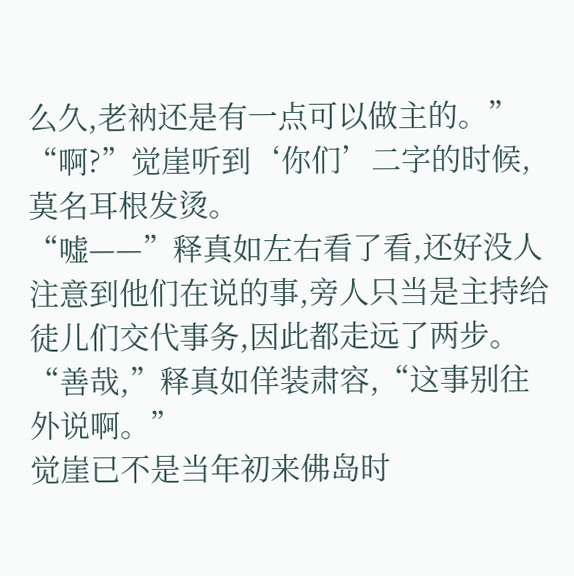么久,老衲还是有一点可以做主的。”
“啊?”觉崖听到‘你们’二字的时候,莫名耳根发烫。
“嘘——”释真如左右看了看,还好没人注意到他们在说的事,旁人只当是主持给徒儿们交代事务,因此都走远了两步。
“善哉,”释真如佯装肃容,“这事别往外说啊。”
觉崖已不是当年初来佛岛时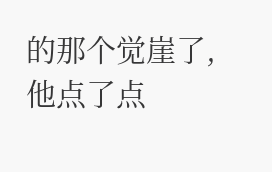的那个觉崖了,他点了点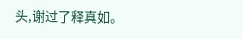头,谢过了释真如。